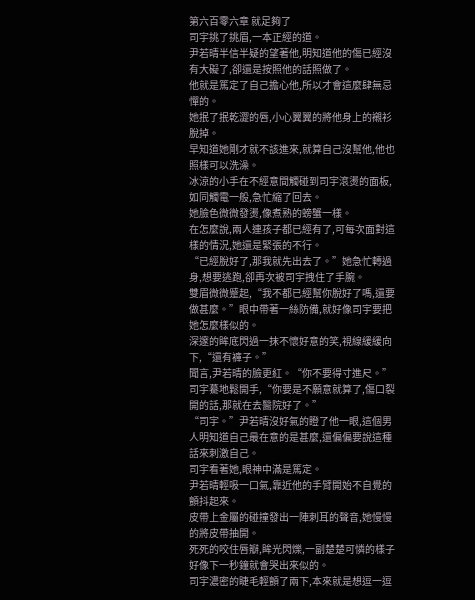第六百零六章 就足夠了
司宇挑了挑眉,一本正經的道。
尹若晴半信半疑的望著他,明知道他的傷已經沒有大礙了,卻還是按照他的話照做了。
他就是篤定了自己擔心他,所以才會這麼肆無忌憚的。
她抿了抿乾澀的唇,小心翼翼的將他身上的襯衫脫掉。
早知道她剛才就不該進來,就算自己沒幫他,他也照樣可以洗澡。
冰涼的小手在不經意間觸碰到司宇滾燙的面板,如同觸電一般,急忙縮了回去。
她臉色微微發燙,像煮熟的螃蟹一樣。
在怎麼說,兩人連孩子都已經有了,可每次面對這樣的情況,她還是緊張的不行。
“已經脫好了,那我就先出去了。”她急忙轉過身,想要逃跑,卻再次被司宇拽住了手腕。
雙眉微微蹙起,“我不都已經幫你脫好了嗎,還要做甚麼。”眼中帶著一絲防備,就好像司宇要把她怎麼樣似的。
深邃的眸底閃過一抹不懷好意的笑,視線緩緩向下,“還有褲子。”
聞言,尹若晴的臉更紅。“你不要得寸進尺。”
司宇驀地鬆開手,“你要是不願意就算了,傷口裂開的話,那就在去醫院好了。”
“司宇。”尹若晴沒好氣的瞪了他一眼,這個男人明知道自己最在意的是甚麼,還偏偏要說這種話來刺激自己。
司宇看著她,眼神中滿是篤定。
尹若晴輕吸一口氣,靠近他的手臂開始不自覺的顫抖起來。
皮帶上金屬的碰撞發出一陣刺耳的聲音,她慢慢的將皮帶抽開。
死死的咬住唇瓣,眸光閃爍,一副楚楚可憐的樣子好像下一秒鐘就會哭出來似的。
司宇濃密的睫毛輕顫了兩下,本來就是想逗一逗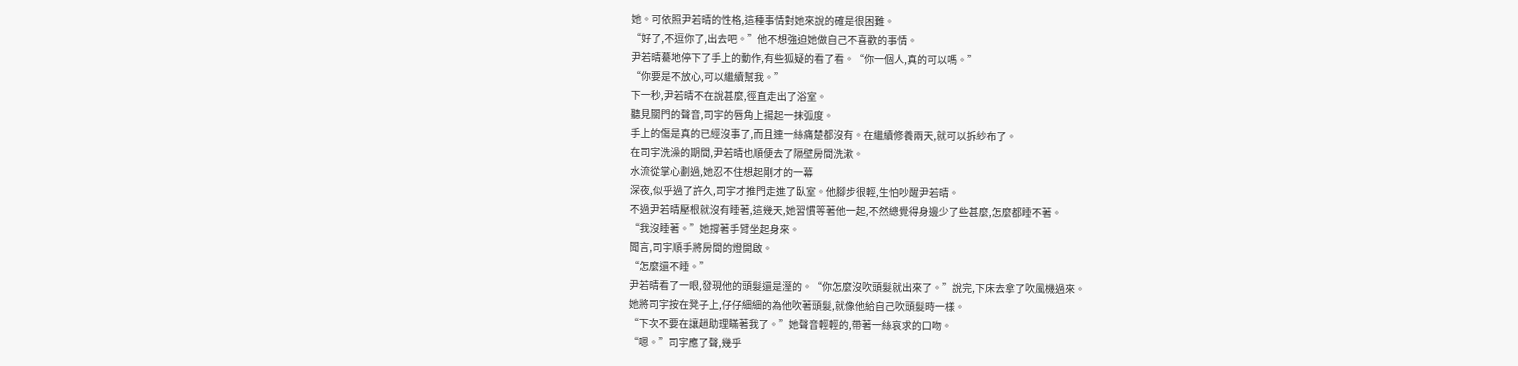她。可依照尹若晴的性格,這種事情對她來說的確是很困難。
“好了,不逗你了,出去吧。”他不想強迫她做自己不喜歡的事情。
尹若晴驀地停下了手上的動作,有些狐疑的看了看。“你一個人,真的可以嗎。”
“你要是不放心,可以繼續幫我。”
下一秒,尹若晴不在說甚麼,徑直走出了浴室。
聽見關門的聲音,司宇的唇角上揚起一抹弧度。
手上的傷是真的已經沒事了,而且連一絲痛楚都沒有。在繼續修養兩天,就可以拆紗布了。
在司宇洗澡的期間,尹若晴也順便去了隔壁房間洗漱。
水流從掌心劃過,她忍不住想起剛才的一幕
深夜,似乎過了許久,司宇才推門走進了臥室。他腳步很輕,生怕吵醒尹若晴。
不過尹若晴壓根就沒有睡著,這幾天,她習慣等著他一起,不然總覺得身邊少了些甚麼,怎麼都睡不著。
“我沒睡著。”她撐著手臂坐起身來。
聞言,司宇順手將房間的燈開啟。
“怎麼還不睡。”
尹若晴看了一眼,發現他的頭髮還是溼的。“你怎麼沒吹頭髮就出來了。”說完,下床去拿了吹風機過來。
她將司宇按在凳子上,仔仔細細的為他吹著頭髮,就像他給自己吹頭髮時一樣。
“下次不要在讓趙助理瞞著我了。”她聲音輕輕的,帶著一絲哀求的口吻。
“嗯。”司宇應了聲,幾乎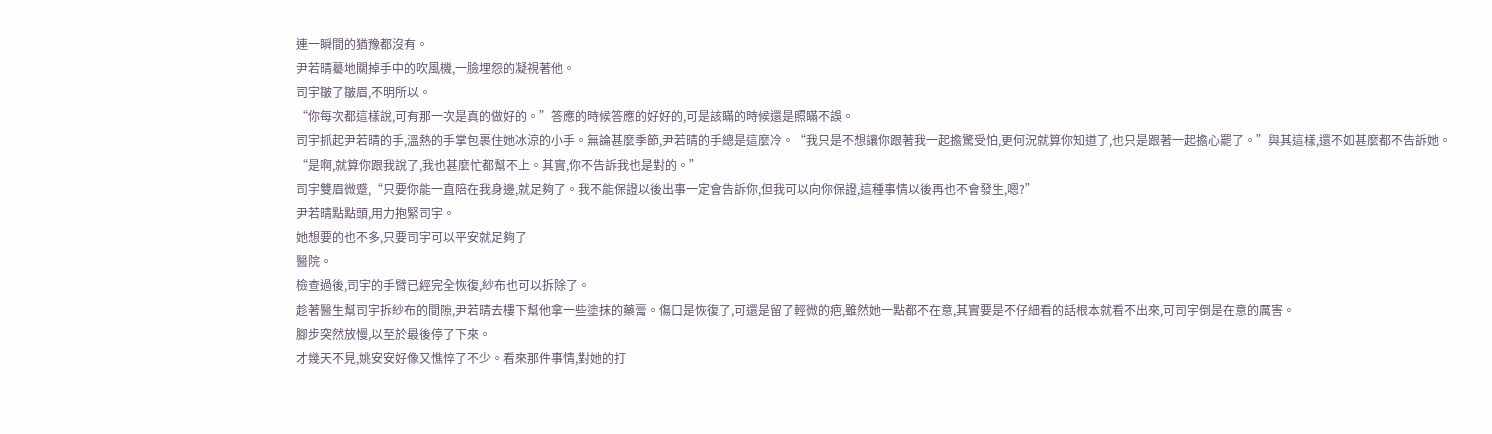連一瞬間的猶豫都沒有。
尹若晴驀地關掉手中的吹風機,一臉埋怨的凝視著他。
司宇皺了皺眉,不明所以。
“你每次都這樣說,可有那一次是真的做好的。”答應的時候答應的好好的,可是該瞞的時候還是照瞞不誤。
司宇抓起尹若晴的手,溫熱的手掌包裹住她冰涼的小手。無論甚麼季節,尹若晴的手總是這麼冷。“我只是不想讓你跟著我一起擔驚受怕,更何況就算你知道了,也只是跟著一起擔心罷了。”與其這樣,還不如甚麼都不告訴她。
“是啊,就算你跟我說了,我也甚麼忙都幫不上。其實,你不告訴我也是對的。”
司宇雙眉微蹙,“只要你能一直陪在我身邊,就足夠了。我不能保證以後出事一定會告訴你,但我可以向你保證,這種事情以後再也不會發生,嗯?”
尹若晴點點頭,用力抱緊司宇。
她想要的也不多,只要司宇可以平安就足夠了
醫院。
檢查過後,司宇的手臂已經完全恢復,紗布也可以拆除了。
趁著醫生幫司宇拆紗布的間隙,尹若晴去樓下幫他拿一些塗抹的藥膏。傷口是恢復了,可還是留了輕微的疤,雖然她一點都不在意,其實要是不仔細看的話根本就看不出來,可司宇倒是在意的厲害。
腳步突然放慢,以至於最後停了下來。
才幾天不見,姚安安好像又憔悴了不少。看來那件事情,對她的打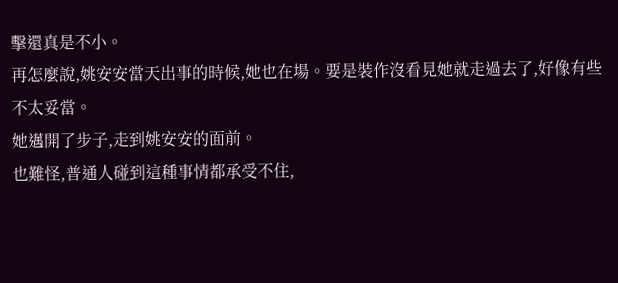擊還真是不小。
再怎麼說,姚安安當天出事的時候,她也在場。要是裝作沒看見她就走過去了,好像有些不太妥當。
她邁開了步子,走到姚安安的面前。
也難怪,普通人碰到這種事情都承受不住,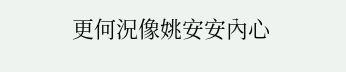更何況像姚安安內心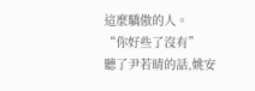這麼驕傲的人。
“你好些了沒有”
聽了尹若晴的話,姚安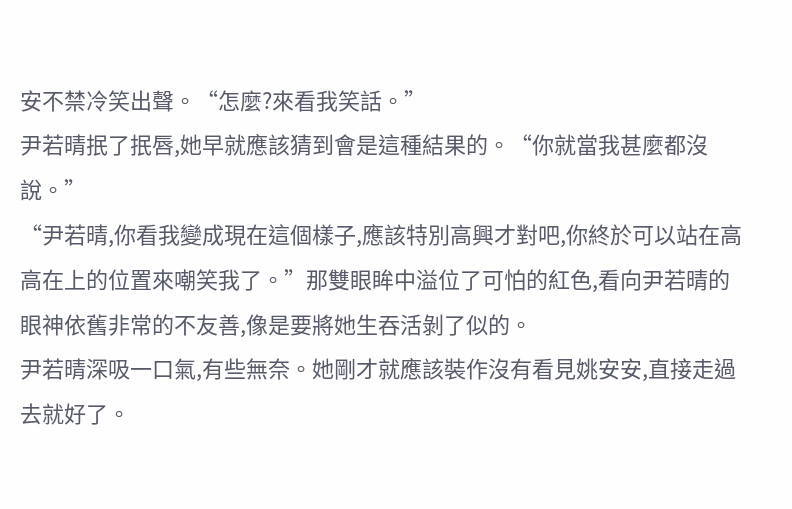安不禁冷笑出聲。“怎麼?來看我笑話。”
尹若晴抿了抿唇,她早就應該猜到會是這種結果的。“你就當我甚麼都沒說。”
“尹若晴,你看我變成現在這個樣子,應該特別高興才對吧,你終於可以站在高高在上的位置來嘲笑我了。”那雙眼眸中溢位了可怕的紅色,看向尹若晴的眼神依舊非常的不友善,像是要將她生吞活剝了似的。
尹若晴深吸一口氣,有些無奈。她剛才就應該裝作沒有看見姚安安,直接走過去就好了。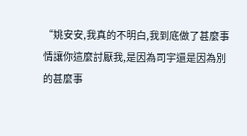“姚安安,我真的不明白,我到底做了甚麼事情讓你這麼討厭我,是因為司宇還是因為別的甚麼事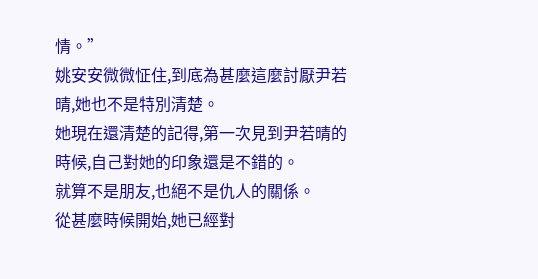情。”
姚安安微微怔住,到底為甚麼這麼討厭尹若晴,她也不是特別清楚。
她現在還清楚的記得,第一次見到尹若晴的時候,自己對她的印象還是不錯的。
就算不是朋友,也絕不是仇人的關係。
從甚麼時候開始,她已經對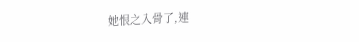她恨之入骨了,連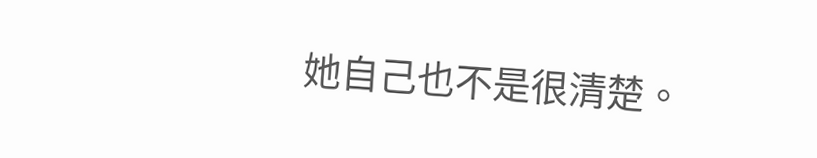她自己也不是很清楚。